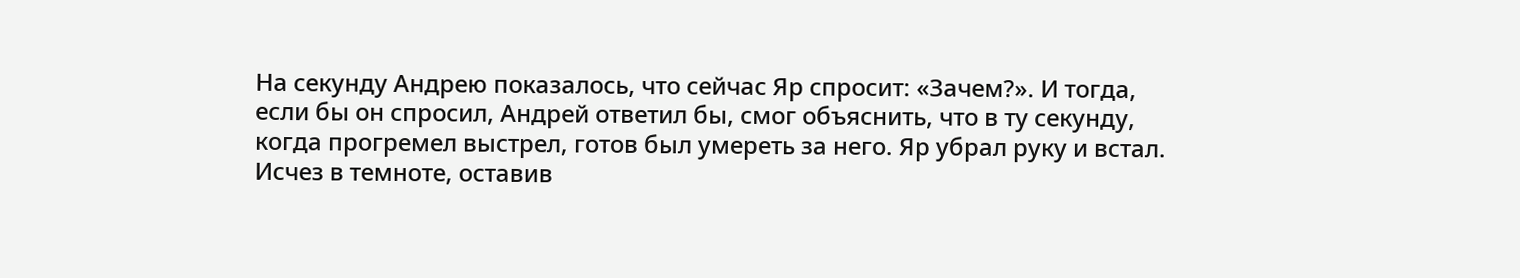На секунду Андрею показалось, что сейчас Яр спросит: «Зачем?». И тогда, если бы он спросил, Андрей ответил бы, смог объяснить, что в ту секунду, когда прогремел выстрел, готов был умереть за него. Яр убрал руку и встал. Исчез в темноте, оставив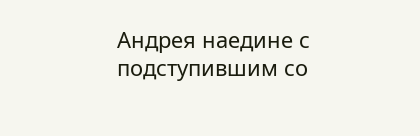Андрея наедине с подступившим со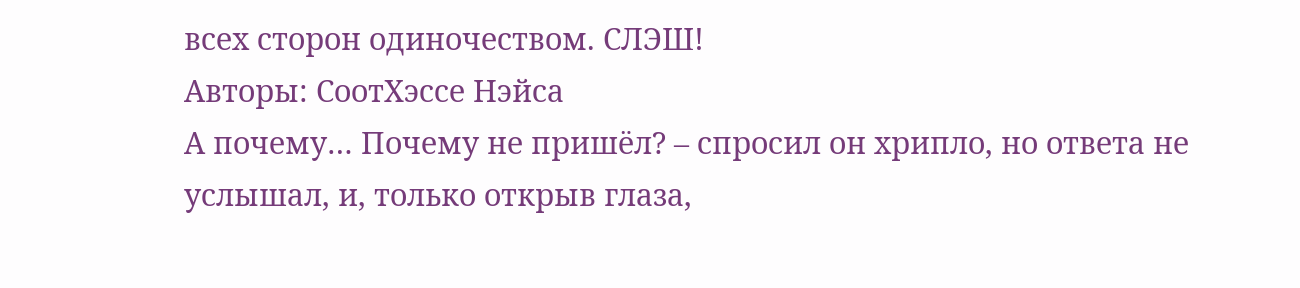всех сторон одиночеством. СЛЭШ!
Авторы: СоотХэссе Нэйса
А почему… Почему не пришёл? – спросил он хрипло, но ответа не услышал, и, только открыв глаза,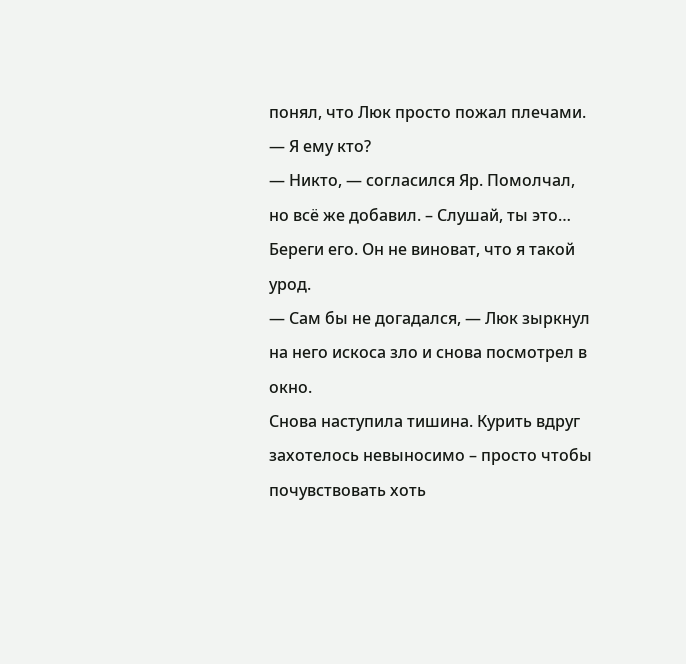понял, что Люк просто пожал плечами.
— Я ему кто?
— Никто, — согласился Яр. Помолчал, но всё же добавил. – Слушай, ты это… Береги его. Он не виноват, что я такой урод.
— Сам бы не догадался, — Люк зыркнул на него искоса зло и снова посмотрел в окно.
Снова наступила тишина. Курить вдруг захотелось невыносимо – просто чтобы почувствовать хоть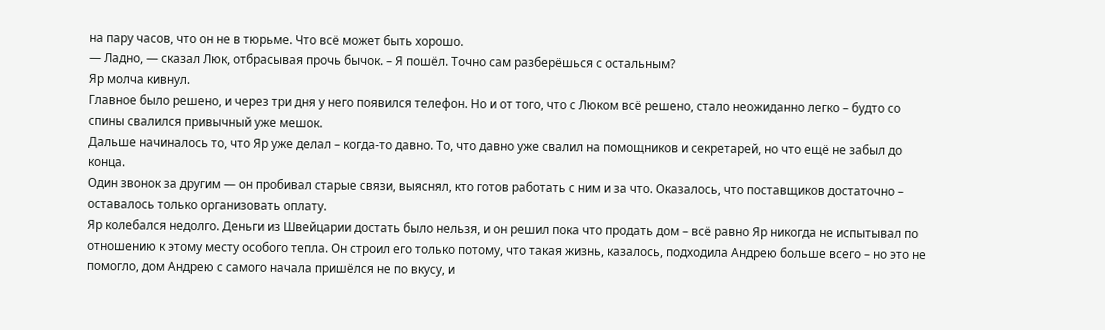на пару часов, что он не в тюрьме. Что всё может быть хорошо.
— Ладно, — сказал Люк, отбрасывая прочь бычок. – Я пошёл. Точно сам разберёшься с остальным?
Яр молча кивнул.
Главное было решено, и через три дня у него появился телефон. Но и от того, что с Люком всё решено, стало неожиданно легко – будто со спины свалился привычный уже мешок.
Дальше начиналось то, что Яр уже делал – когда-то давно. То, что давно уже свалил на помощников и секретарей, но что ещё не забыл до конца.
Один звонок за другим — он пробивал старые связи, выяснял, кто готов работать с ним и за что. Оказалось, что поставщиков достаточно – оставалось только организовать оплату.
Яр колебался недолго. Деньги из Швейцарии достать было нельзя, и он решил пока что продать дом – всё равно Яр никогда не испытывал по отношению к этому месту особого тепла. Он строил его только потому, что такая жизнь, казалось, подходила Андрею больше всего – но это не помогло, дом Андрею с самого начала пришёлся не по вкусу, и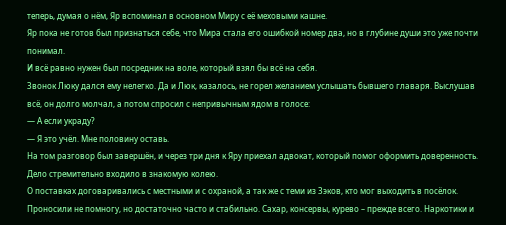теперь, думая о нём, Яр вспоминал в основном Миру с её меховыми кашне.
Яр пока не готов был признаться себе, что Мира стала его ошибкой номер два, но в глубине души это уже почти понимал.
И всё равно нужен был посредник на воле, который взял бы всё на себя.
Звонок Люку дался ему нелегко. Да и Люк, казалось, не горел желанием услышать бывшего главаря. Выслушав всё, он долго молчал, а потом спросил с непривычным ядом в голосе:
— А если украду?
— Я это учёл. Мне половину оставь.
На том разговор был завершён, и через три дня к Яру приехал адвокат, который помог оформить доверенность. Дело стремительно входило в знакомую колею.
О поставках договаривались с местными и с охраной, а так же с теми из Зэков, кто мог выходить в посёлок. Проносили не помногу, но достаточно часто и стабильно. Сахар, консервы, курево – прежде всего. Наркотики и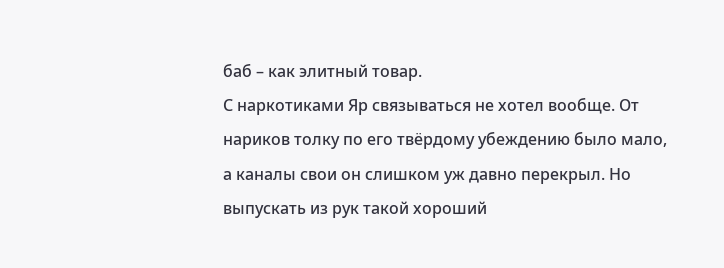баб – как элитный товар.
С наркотиками Яр связываться не хотел вообще. От нариков толку по его твёрдому убеждению было мало, а каналы свои он слишком уж давно перекрыл. Но выпускать из рук такой хороший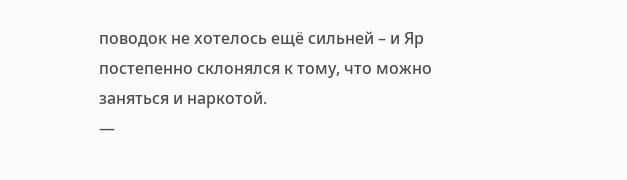поводок не хотелось ещё сильней – и Яр постепенно склонялся к тому, что можно заняться и наркотой.
—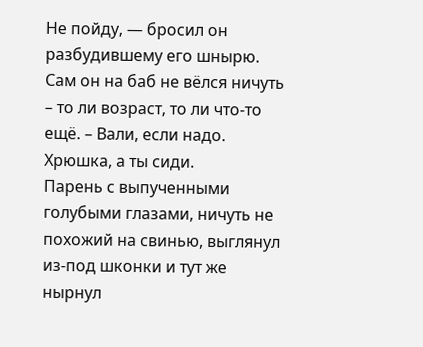Не пойду, — бросил он разбудившему его шнырю. Сам он на баб не вёлся ничуть – то ли возраст, то ли что-то ещё. – Вали, если надо. Хрюшка, а ты сиди.
Парень с выпученными голубыми глазами, ничуть не похожий на свинью, выглянул из-под шконки и тут же нырнул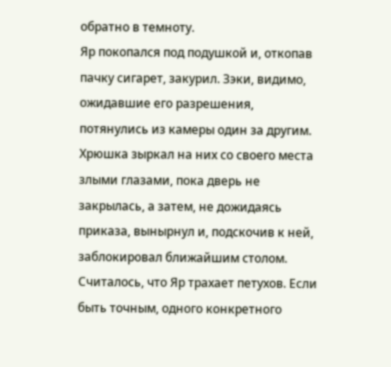обратно в темноту.
Яр покопался под подушкой и, откопав пачку сигарет, закурил. Зэки, видимо, ожидавшие его разрешения, потянулись из камеры один за другим. Хрюшка зыркал на них со своего места злыми глазами, пока дверь не закрылась, а затем, не дожидаясь приказа, вынырнул и, подскочив к ней, заблокировал ближайшим столом.
Считалось, что Яр трахает петухов. Если быть точным, одного конкретного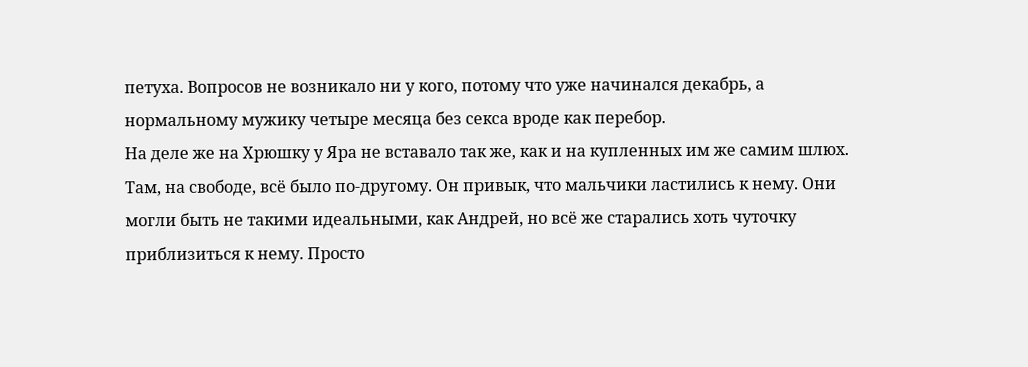петуха. Вопросов не возникало ни у кого, потому что уже начинался декабрь, а нормальному мужику четыре месяца без секса вроде как перебор.
На деле же на Хрюшку у Яра не вставало так же, как и на купленных им же самим шлюх.
Там, на свободе, всё было по-другому. Он привык, что мальчики ластились к нему. Они могли быть не такими идеальными, как Андрей, но всё же старались хоть чуточку приблизиться к нему. Просто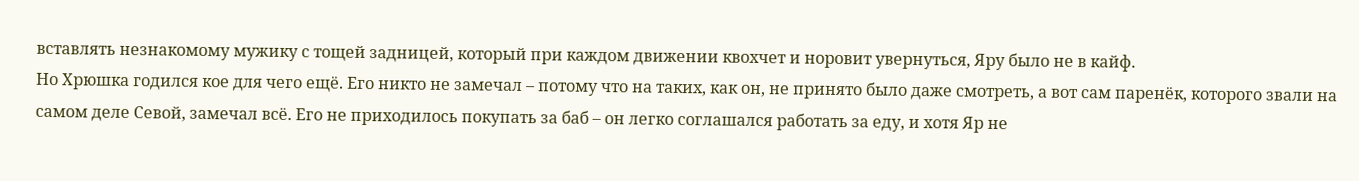вставлять незнакомому мужику с тощей задницей, который при каждом движении квохчет и норовит увернуться, Яру было не в кайф.
Но Хрюшка годился кое для чего ещё. Его никто не замечал – потому что на таких, как он, не принято было даже смотреть, а вот сам паренёк, которого звали на самом деле Севой, замечал всё. Его не приходилось покупать за баб – он легко соглашался работать за еду, и хотя Яр не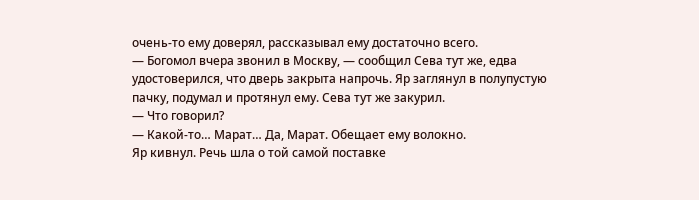очень-то ему доверял, рассказывал ему достаточно всего.
— Богомол вчера звонил в Москву, — сообщил Сева тут же, едва удостоверился, что дверь закрыта напрочь. Яр заглянул в полупустую пачку, подумал и протянул ему. Сева тут же закурил.
— Что говорил?
— Какой-то… Марат… Да, Марат. Обещает ему волокно.
Яр кивнул. Речь шла о той самой поставке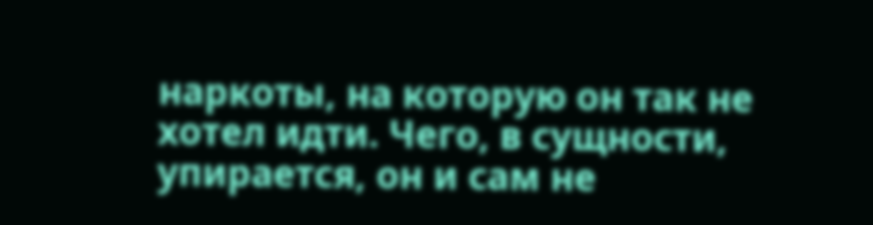наркоты, на которую он так не хотел идти. Чего, в сущности, упирается, он и сам не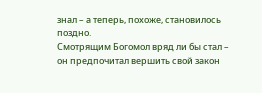знал – а теперь, похоже, становилось поздно.
Смотрящим Богомол вряд ли бы стал – он предпочитал вершить свой закон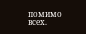помимо всех.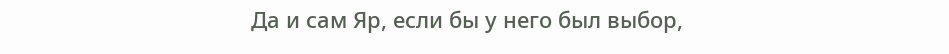Да и сам Яр, если бы у него был выбор,